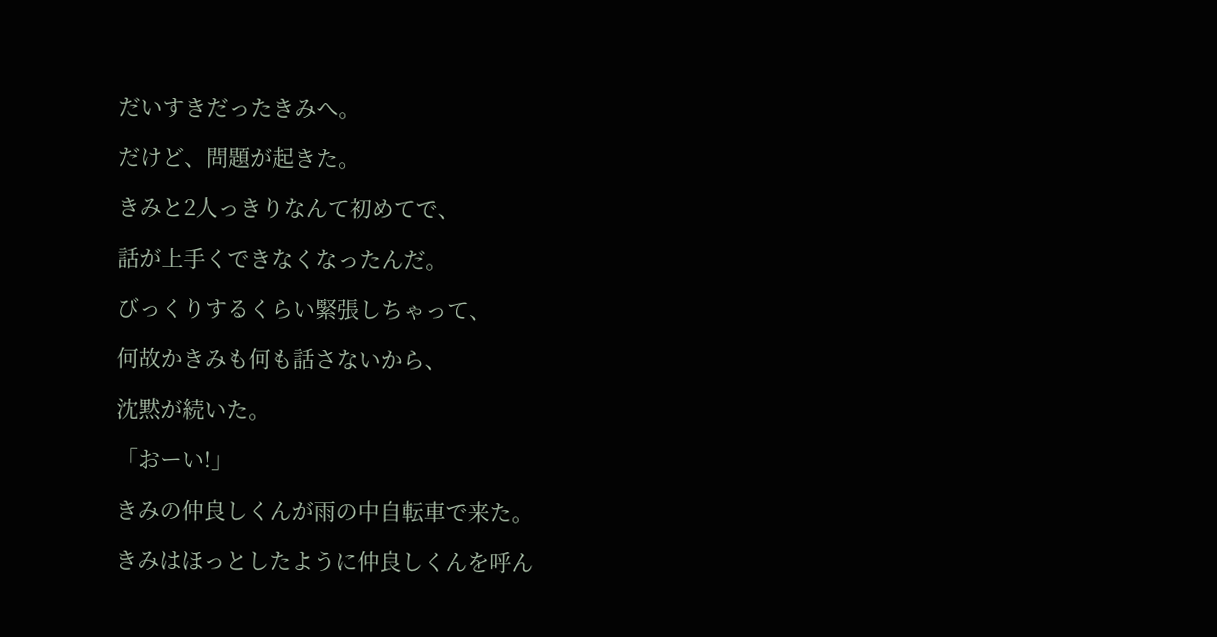だいすきだったきみへ。

だけど、問題が起きた。

きみと2人っきりなんて初めてで、

話が上手くできなくなったんだ。

びっくりするくらい緊張しちゃって、

何故かきみも何も話さないから、

沈黙が続いた。

「おーい!」

きみの仲良しくんが雨の中自転車で来た。

きみはほっとしたように仲良しくんを呼ん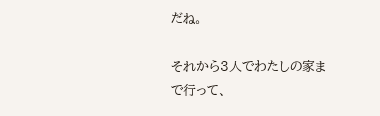だね。

それから3人でわたしの家まで行って、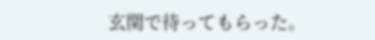玄関で待ってもらった。